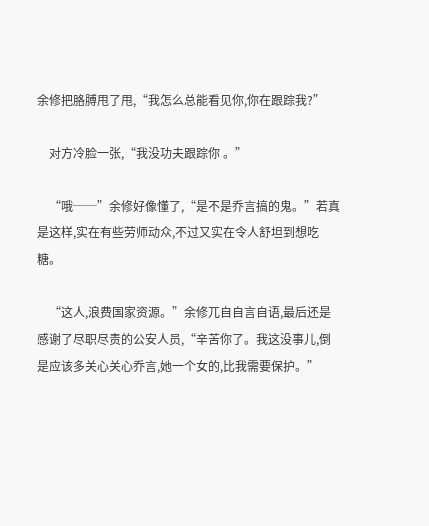余修把胳膊甩了甩,“我怎么总能看见你,你在跟踪我?”

    对方冷脸一张,“我没功夫跟踪你 。”

    “哦──”余修好像懂了,“是不是乔言搞的鬼。”若真是这样,实在有些劳师动众,不过又实在令人舒坦到想吃糖。

    “这人,浪费国家资源。”余修兀自自言自语,最后还是感谢了尽职尽责的公安人员,“辛苦你了。我这没事儿,倒是应该多关心关心乔言,她一个女的,比我需要保护。”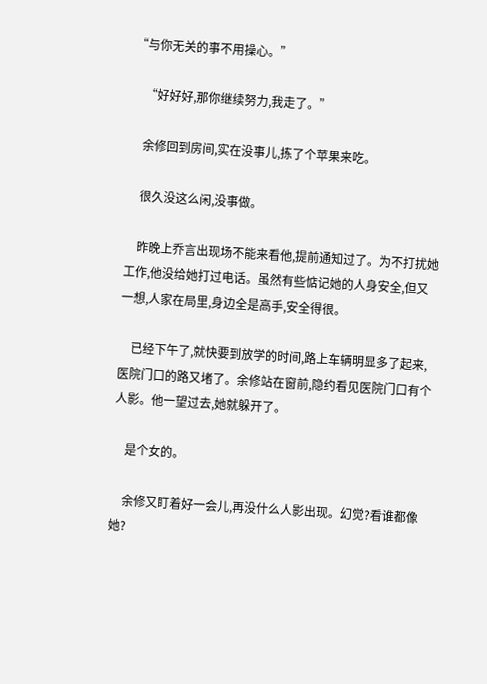“与你无关的事不用操心。”

    “好好好,那你继续努力,我走了。”

    余修回到房间,实在没事儿,拣了个苹果来吃。

    很久没这么闲,没事做。

    昨晚上乔言出现场不能来看他,提前通知过了。为不打扰她工作,他没给她打过电话。虽然有些惦记她的人身安全,但又一想,人家在局里,身边全是高手,安全得很。

    已经下午了,就快要到放学的时间,路上车辆明显多了起来,医院门口的路又堵了。余修站在窗前,隐约看见医院门口有个人影。他一望过去,她就躲开了。

    是个女的。

    余修又盯着好一会儿,再没什么人影出现。幻觉?看谁都像她?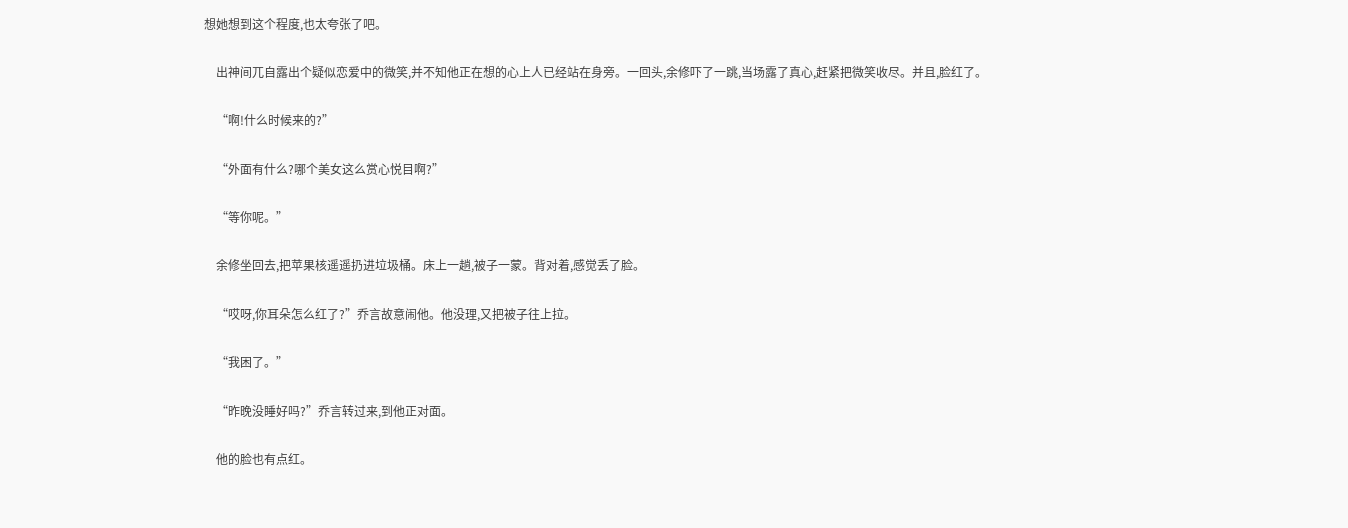想她想到这个程度,也太夸张了吧。

    出神间兀自露出个疑似恋爱中的微笑,并不知他正在想的心上人已经站在身旁。一回头,余修吓了一跳,当场露了真心,赶紧把微笑收尽。并且,脸红了。

    “啊!什么时候来的?”

    “外面有什么?哪个美女这么赏心悦目啊?”

    “等你呢。”

    余修坐回去,把苹果核遥遥扔进垃圾桶。床上一趟,被子一蒙。背对着,感觉丢了脸。

    “哎呀,你耳朵怎么红了?”乔言故意闹他。他没理,又把被子往上拉。

    “我困了。”

    “昨晚没睡好吗?”乔言转过来,到他正对面。

    他的脸也有点红。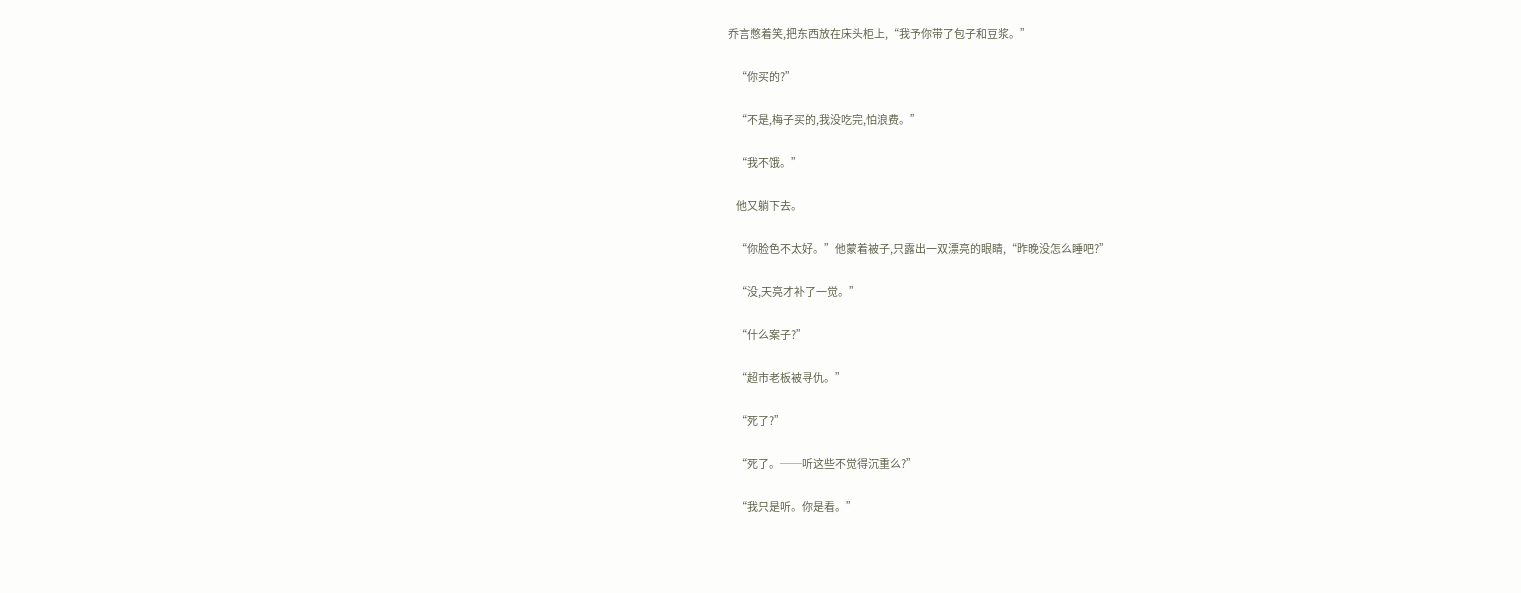乔言憋着笑,把东西放在床头柜上,“我予你带了包子和豆浆。”

    “你买的?”

    “不是,梅子买的,我没吃完,怕浪费。”

    “我不饿。”

    他又躺下去。

    “你脸色不太好。”他蒙着被子,只露出一双漂亮的眼睛,“昨晚没怎么睡吧?”

    “没,天亮才补了一觉。”

    “什么案子?”

    “超市老板被寻仇。”

    “死了?”

    “死了。──听这些不觉得沉重么?”

    “我只是听。你是看。”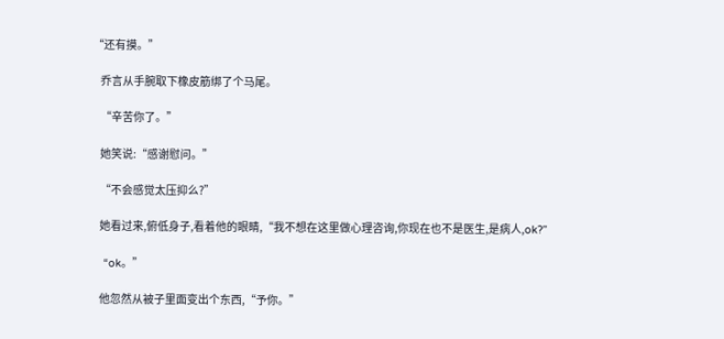“还有摸。”

    乔言从手腕取下橡皮筋绑了个马尾。

    “辛苦你了。”

    她笑说:“感谢慰问。”

    “不会感觉太压抑么?”

    她看过来,俯低身子,看着他的眼睛,“我不想在这里做心理咨询,你现在也不是医生,是病人,ok?”

    “ok。”

    他忽然从被子里面变出个东西,“予你。”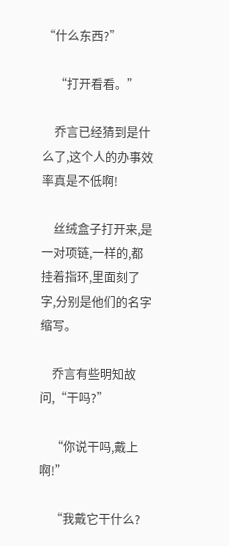“什么东西?”

    “打开看看。”

    乔言已经猜到是什么了,这个人的办事效率真是不低啊!

    丝绒盒子打开来,是一对项链,一样的,都挂着指环,里面刻了字,分别是他们的名字缩写。

    乔言有些明知故问,“干吗?”

    “你说干吗,戴上啊!”

    “我戴它干什么?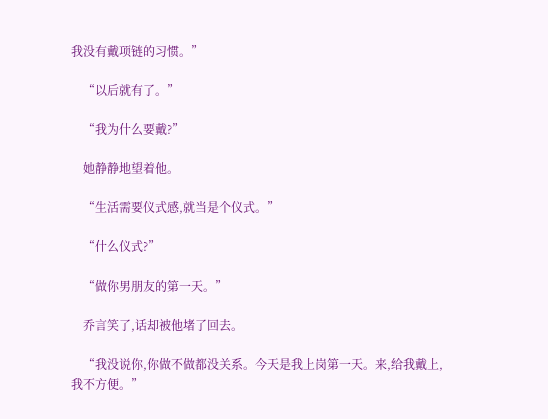我没有戴项链的习惯。”

    “以后就有了。”

    “我为什么要戴?”

    她静静地望着他。

    “生活需要仪式感,就当是个仪式。”

    “什么仪式?”

    “做你男朋友的第一天。”

    乔言笑了,话却被他堵了回去。

    “我没说你,你做不做都没关系。今天是我上岗第一天。来,给我戴上,我不方便。”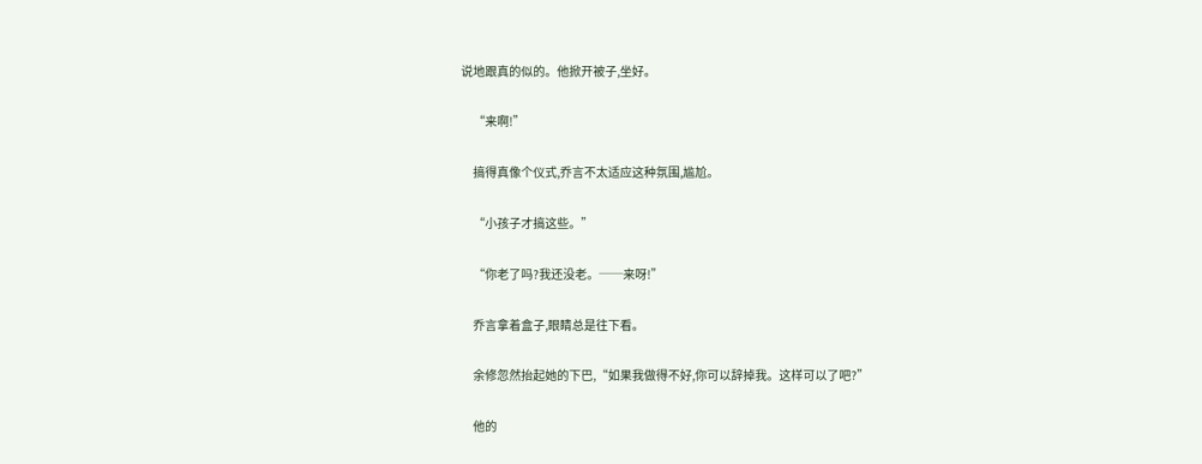说地跟真的似的。他掀开被子,坐好。

    “来啊!”

    搞得真像个仪式,乔言不太适应这种氛围,尴尬。

    “小孩子才搞这些。”

    “你老了吗?我还没老。──来呀!”

    乔言拿着盒子,眼睛总是往下看。

    余修忽然抬起她的下巴,“如果我做得不好,你可以辞掉我。这样可以了吧?”

    他的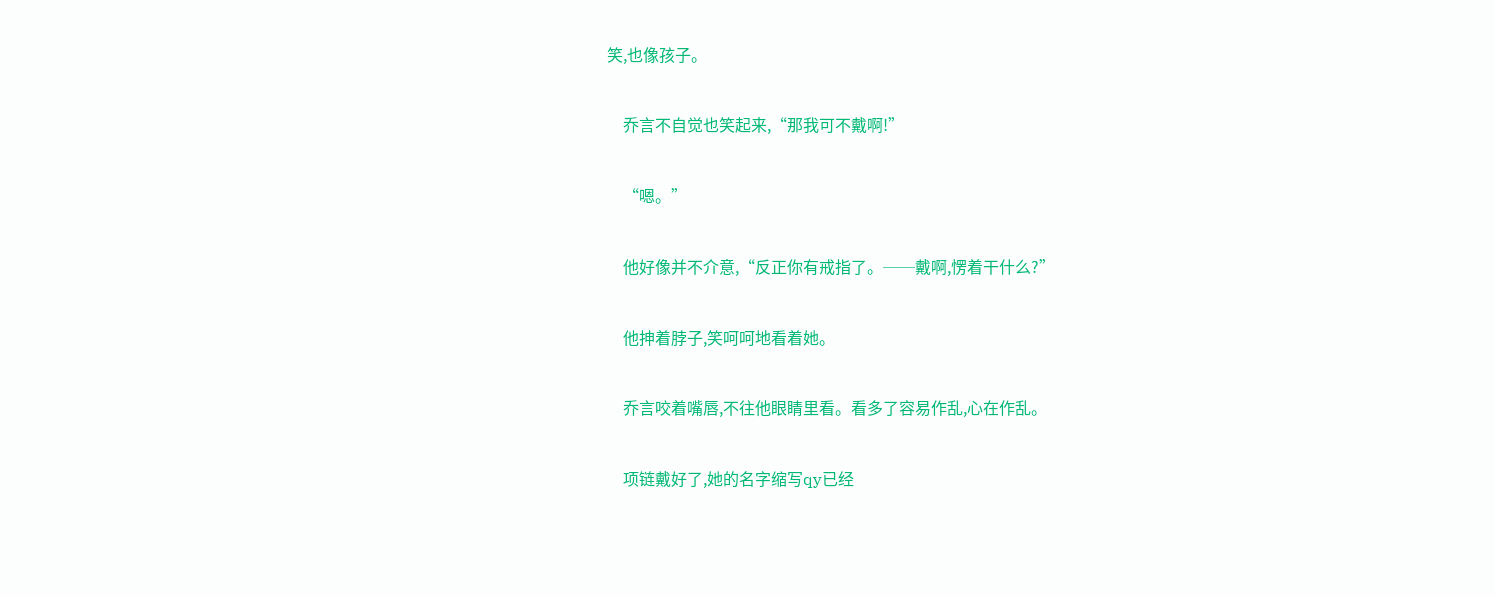笑,也像孩子。

    乔言不自觉也笑起来,“那我可不戴啊!”

    “嗯。”

    他好像并不介意,“反正你有戒指了。──戴啊,愣着干什么?”

    他抻着脖子,笑呵呵地看着她。

    乔言咬着嘴唇,不往他眼睛里看。看多了容易作乱,心在作乱。

    项链戴好了,她的名字缩写qy已经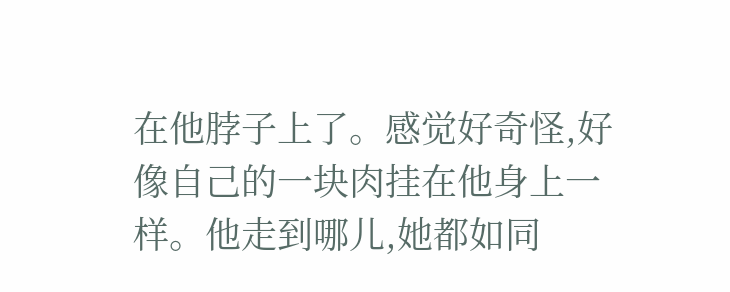在他脖子上了。感觉好奇怪,好像自己的一块肉挂在他身上一样。他走到哪儿,她都如同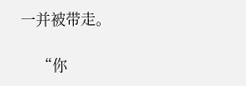一并被带走。

    “你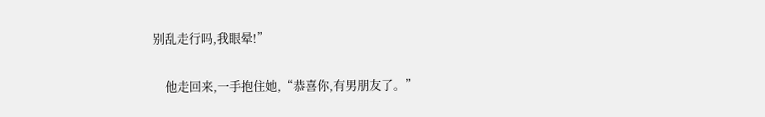别乱走行吗,我眼晕!”

    他走回来,一手抱住她,“恭喜你,有男朋友了。”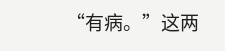“有病。”这两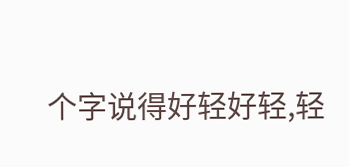个字说得好轻好轻,轻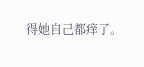得她自己都痒了。